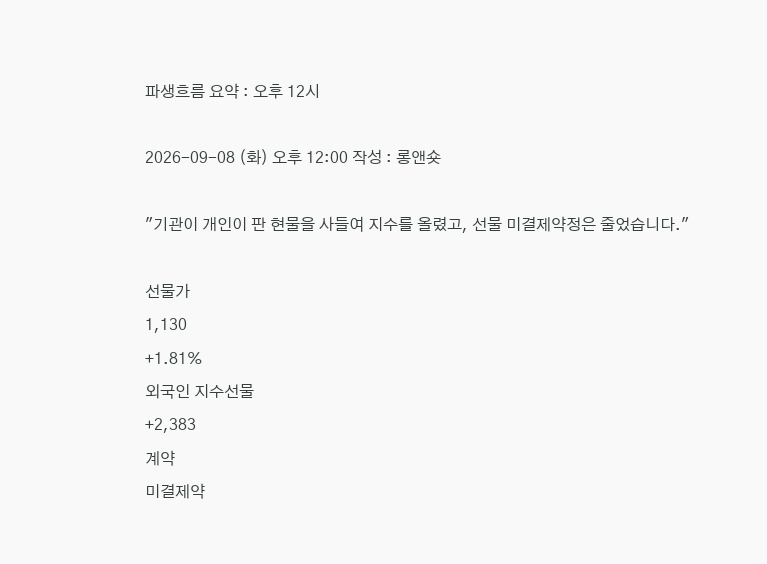파생흐름 요약 : 오후 12시

2026-09-08 (화) 오후 12:00 작성 : 롱앤숏

"기관이 개인이 판 현물을 사들여 지수를 올렸고, 선물 미결제약정은 줄었습니다."

선물가
1,130
+1.81%
외국인 지수선물
+2,383
계약
미결제약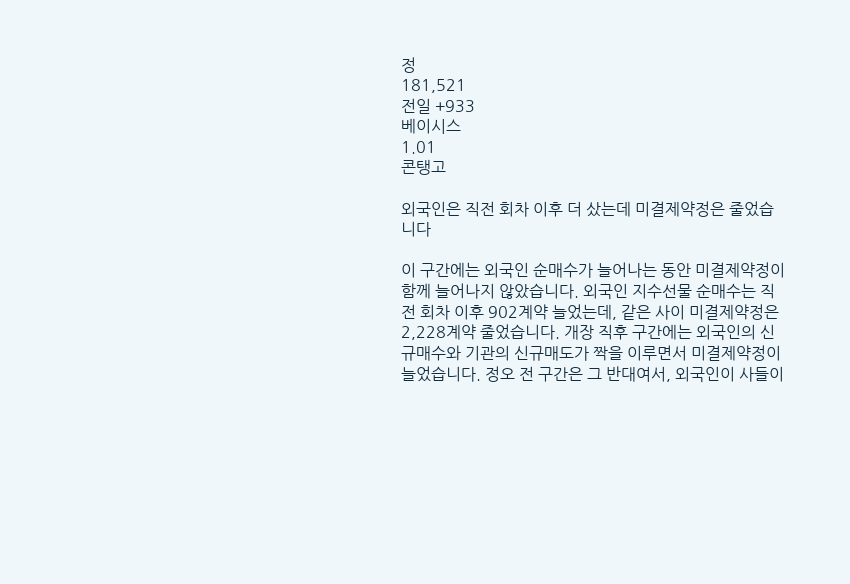정
181,521
전일 +933
베이시스
1.01
콘탱고

외국인은 직전 회차 이후 더 샀는데 미결제약정은 줄었습니다

이 구간에는 외국인 순매수가 늘어나는 동안 미결제약정이 함께 늘어나지 않았습니다. 외국인 지수선물 순매수는 직전 회차 이후 902계약 늘었는데, 같은 사이 미결제약정은 2,228계약 줄었습니다. 개장 직후 구간에는 외국인의 신규매수와 기관의 신규매도가 짝을 이루면서 미결제약정이 늘었습니다. 정오 전 구간은 그 반대여서, 외국인이 사들이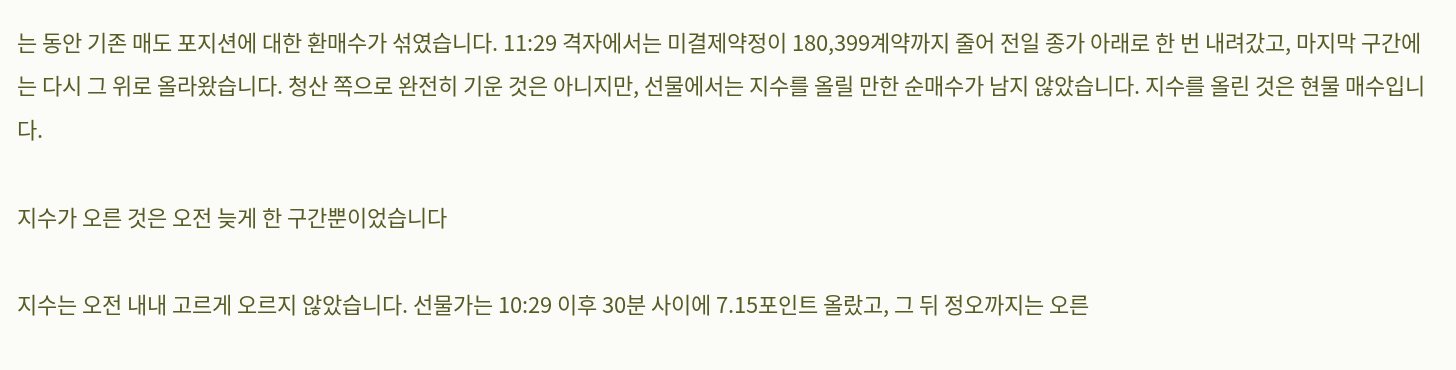는 동안 기존 매도 포지션에 대한 환매수가 섞였습니다. 11:29 격자에서는 미결제약정이 180,399계약까지 줄어 전일 종가 아래로 한 번 내려갔고, 마지막 구간에는 다시 그 위로 올라왔습니다. 청산 쪽으로 완전히 기운 것은 아니지만, 선물에서는 지수를 올릴 만한 순매수가 남지 않았습니다. 지수를 올린 것은 현물 매수입니다.

지수가 오른 것은 오전 늦게 한 구간뿐이었습니다

지수는 오전 내내 고르게 오르지 않았습니다. 선물가는 10:29 이후 30분 사이에 7.15포인트 올랐고, 그 뒤 정오까지는 오른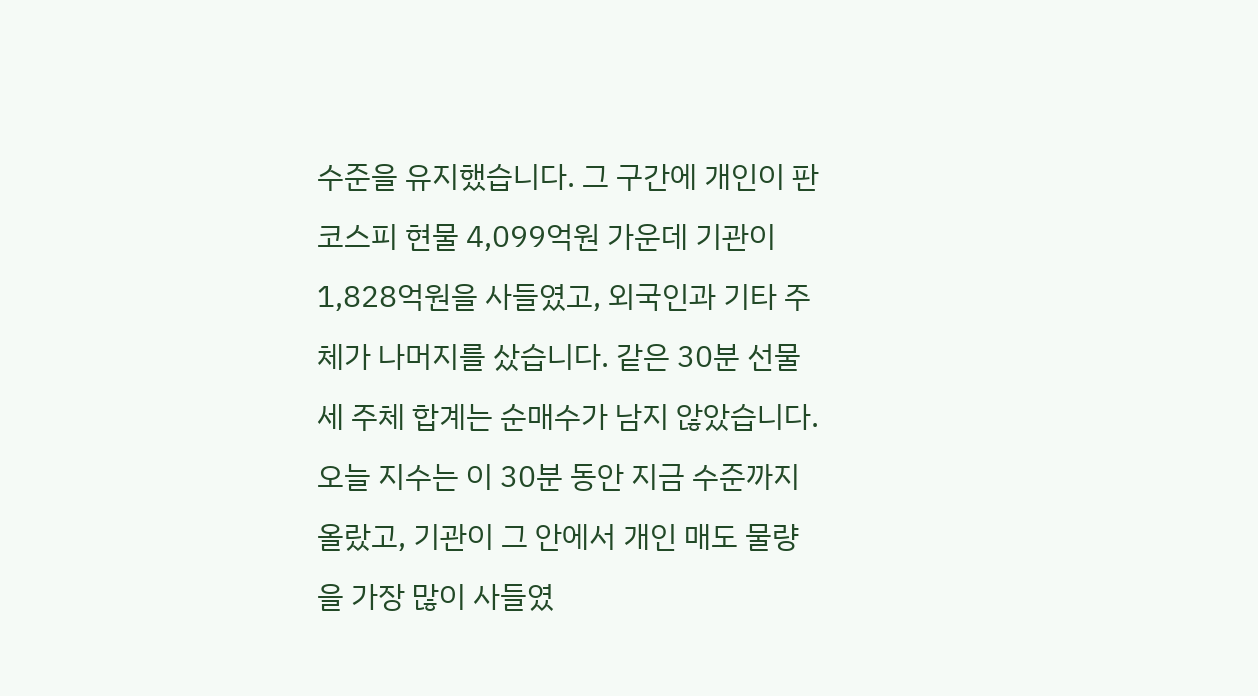수준을 유지했습니다. 그 구간에 개인이 판 코스피 현물 4,099억원 가운데 기관이 1,828억원을 사들였고, 외국인과 기타 주체가 나머지를 샀습니다. 같은 30분 선물 세 주체 합계는 순매수가 남지 않았습니다. 오늘 지수는 이 30분 동안 지금 수준까지 올랐고, 기관이 그 안에서 개인 매도 물량을 가장 많이 사들였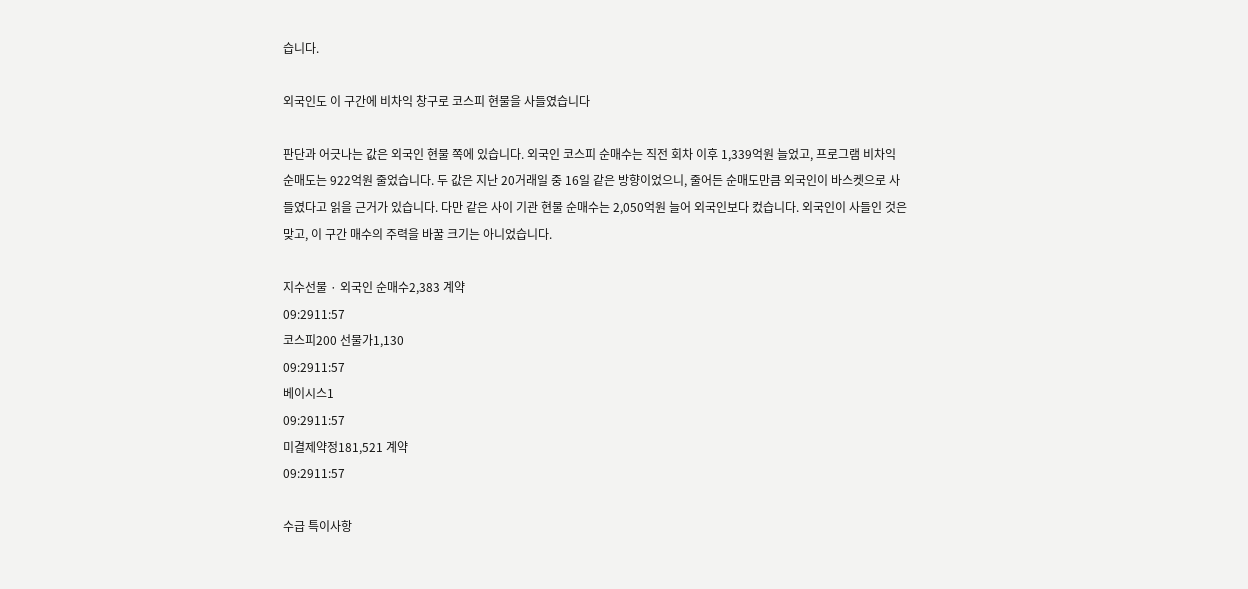습니다.

외국인도 이 구간에 비차익 창구로 코스피 현물을 사들였습니다

판단과 어긋나는 값은 외국인 현물 쪽에 있습니다. 외국인 코스피 순매수는 직전 회차 이후 1,339억원 늘었고, 프로그램 비차익 순매도는 922억원 줄었습니다. 두 값은 지난 20거래일 중 16일 같은 방향이었으니, 줄어든 순매도만큼 외국인이 바스켓으로 사들였다고 읽을 근거가 있습니다. 다만 같은 사이 기관 현물 순매수는 2,050억원 늘어 외국인보다 컸습니다. 외국인이 사들인 것은 맞고, 이 구간 매수의 주력을 바꿀 크기는 아니었습니다.

지수선물 · 외국인 순매수2,383 계약
09:2911:57
코스피200 선물가1,130
09:2911:57
베이시스1
09:2911:57
미결제약정181,521 계약
09:2911:57

수급 특이사항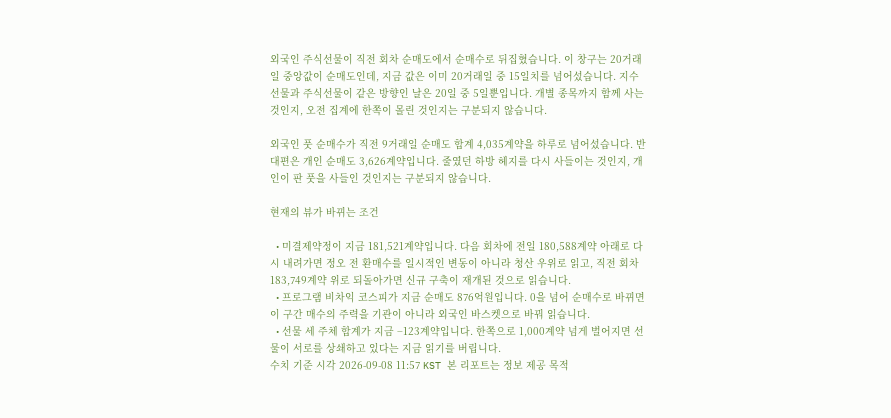외국인 주식선물이 직전 회차 순매도에서 순매수로 뒤집혔습니다. 이 창구는 20거래일 중앙값이 순매도인데, 지금 값은 이미 20거래일 중 15일치를 넘어섰습니다. 지수선물과 주식선물이 같은 방향인 날은 20일 중 5일뿐입니다. 개별 종목까지 함께 사는 것인지, 오전 집계에 한쪽이 몰린 것인지는 구분되지 않습니다.

외국인 풋 순매수가 직전 9거래일 순매도 합계 4,035계약을 하루로 넘어섰습니다. 반대편은 개인 순매도 3,626계약입니다. 줄였던 하방 헤지를 다시 사들이는 것인지, 개인이 판 풋을 사들인 것인지는 구분되지 않습니다.

현재의 뷰가 바뀌는 조건

  • 미결제약정이 지금 181,521계약입니다. 다음 회차에 전일 180,588계약 아래로 다시 내려가면 정오 전 환매수를 일시적인 변동이 아니라 청산 우위로 읽고, 직전 회차 183,749계약 위로 되돌아가면 신규 구축이 재개된 것으로 읽습니다.
  • 프로그램 비차익 코스피가 지금 순매도 876억원입니다. 0을 넘어 순매수로 바뀌면 이 구간 매수의 주력을 기관이 아니라 외국인 바스켓으로 바꿔 읽습니다.
  • 선물 세 주체 합계가 지금 −123계약입니다. 한쪽으로 1,000계약 넘게 벌어지면 선물이 서로를 상쇄하고 있다는 지금 읽기를 버립니다.
수치 기준 시각 2026-09-08 11:57 KST 본 리포트는 정보 제공 목적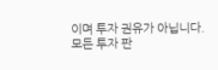이며 투자 권유가 아닙니다. 모든 투자 판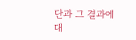단과 그 결과에 대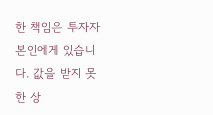한 책임은 투자자 본인에게 있습니다. 값을 받지 못한 상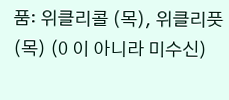품: 위클리콜 (목), 위클리풋 (목) (0 이 아니라 미수신)